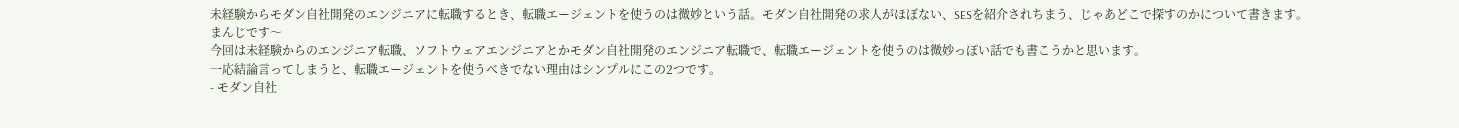未経験からモダン自社開発のエンジニアに転職するとき、転職エージェントを使うのは微妙という話。モダン自社開発の求人がほぼない、SESを紹介されちまう、じゃあどこで探すのかについて書きます。
まんじです〜
今回は未経験からのエンジニア転職、ソフトウェアエンジニアとかモダン自社開発のエンジニア転職で、転職エージェントを使うのは微妙っぽい話でも書こうかと思います。
一応結論言ってしまうと、転職エージェントを使うべきでない理由はシンプルにこの2つです。
- モダン自社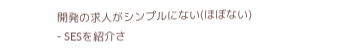開発の求人がシンプルにない(ほぼない)
- SESを紹介さ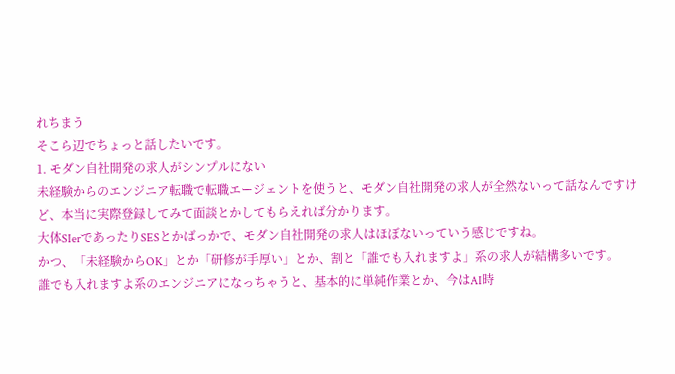れちまう
そこら辺でちょっと話したいです。
1. モダン自社開発の求人がシンプルにない
未経験からのエンジニア転職で転職エージェントを使うと、モダン自社開発の求人が全然ないって話なんですけど、本当に実際登録してみて面談とかしてもらえれば分かります。
大体SIerであったりSESとかばっかで、モダン自社開発の求人はほぼないっていう感じですね。
かつ、「未経験からOK」とか「研修が手厚い」とか、割と「誰でも入れますよ」系の求人が結構多いです。
誰でも入れますよ系のエンジニアになっちゃうと、基本的に単純作業とか、今はAI時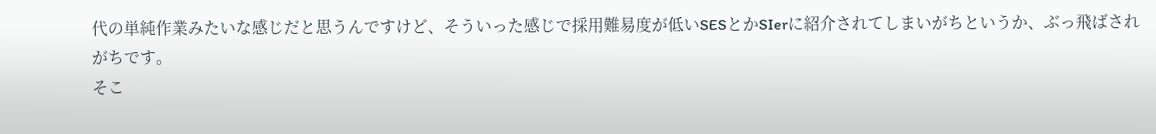代の単純作業みたいな感じだと思うんですけど、そういった感じで採用難易度が低いSESとかSIerに紹介されてしまいがちというか、ぶっ飛ばされがちです。
そこ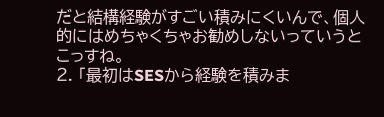だと結構経験がすごい積みにくいんで、個人的にはめちゃくちゃお勧めしないっていうとこっすね。
2. 「最初はSESから経験を積みま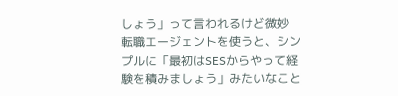しょう」って言われるけど微妙
転職エージェントを使うと、シンプルに「最初はSESからやって経験を積みましょう」みたいなこと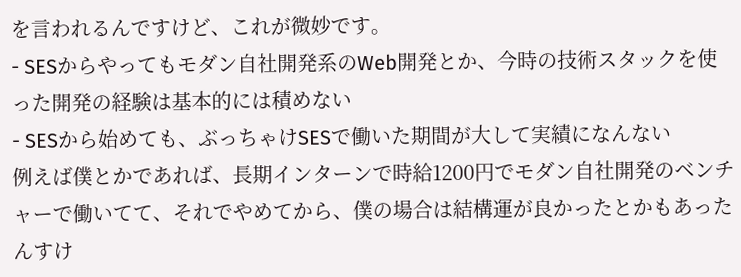を言われるんですけど、これが微妙です。
- SESからやってもモダン自社開発系のWeb開発とか、今時の技術スタックを使った開発の経験は基本的には積めない
- SESから始めても、ぶっちゃけSESで働いた期間が大して実績になんない
例えば僕とかであれば、長期インターンで時給1200円でモダン自社開発のベンチャーで働いてて、それでやめてから、僕の場合は結構運が良かったとかもあったんすけ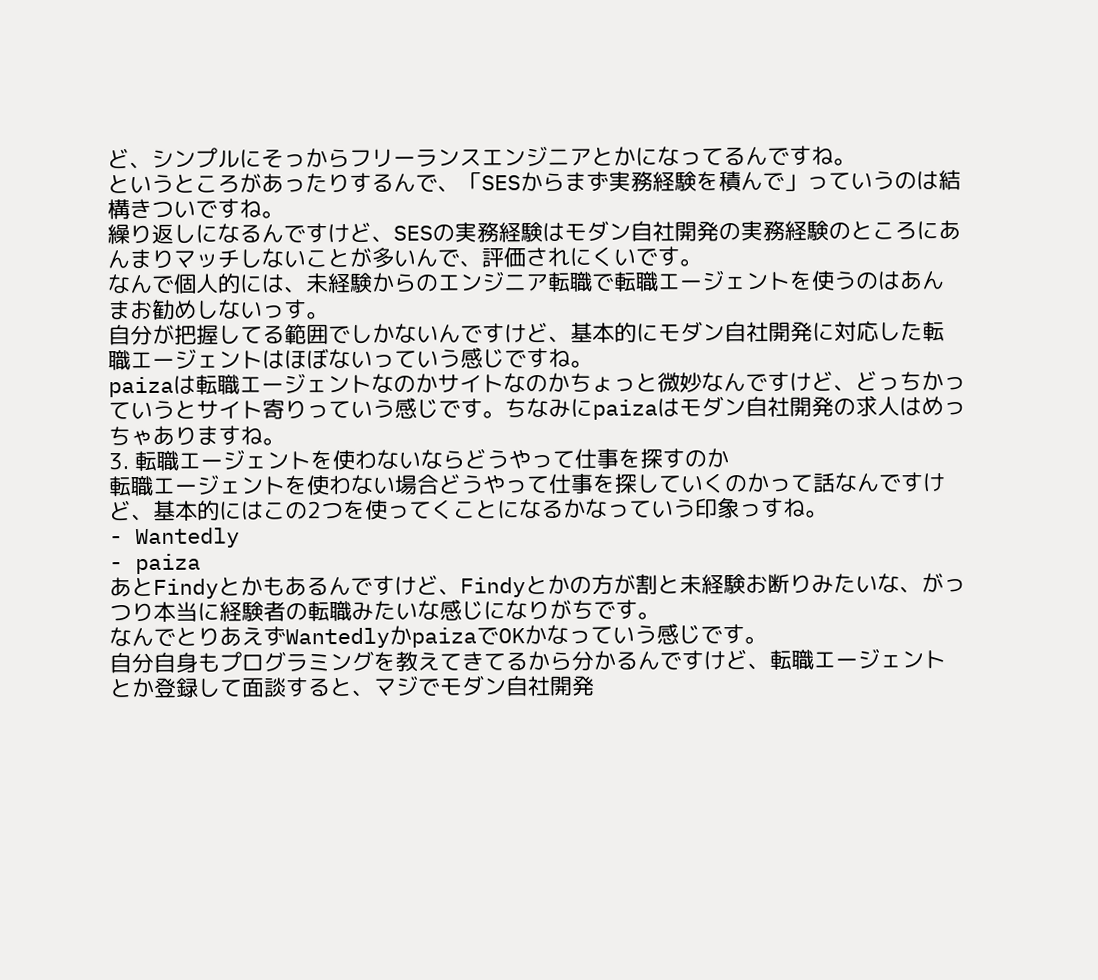ど、シンプルにそっからフリーランスエンジニアとかになってるんですね。
というところがあったりするんで、「SESからまず実務経験を積んで」っていうのは結構きついですね。
繰り返しになるんですけど、SESの実務経験はモダン自社開発の実務経験のところにあんまりマッチしないことが多いんで、評価されにくいです。
なんで個人的には、未経験からのエンジニア転職で転職エージェントを使うのはあんまお勧めしないっす。
自分が把握してる範囲でしかないんですけど、基本的にモダン自社開発に対応した転職エージェントはほぼないっていう感じですね。
paizaは転職エージェントなのかサイトなのかちょっと微妙なんですけど、どっちかっていうとサイト寄りっていう感じです。ちなみにpaizaはモダン自社開発の求人はめっちゃありますね。
3. 転職エージェントを使わないならどうやって仕事を探すのか
転職エージェントを使わない場合どうやって仕事を探していくのかって話なんですけど、基本的にはこの2つを使ってくことになるかなっていう印象っすね。
- Wantedly
- paiza
あとFindyとかもあるんですけど、Findyとかの方が割と未経験お断りみたいな、がっつり本当に経験者の転職みたいな感じになりがちです。
なんでとりあえずWantedlyかpaizaでOKかなっていう感じです。
自分自身もプログラミングを教えてきてるから分かるんですけど、転職エージェントとか登録して面談すると、マジでモダン自社開発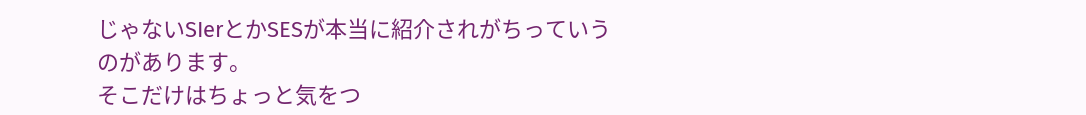じゃないSIerとかSESが本当に紹介されがちっていうのがあります。
そこだけはちょっと気をつ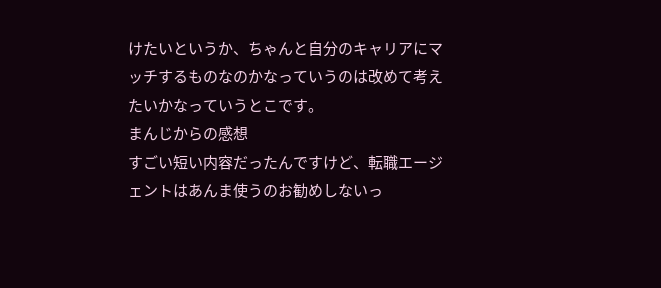けたいというか、ちゃんと自分のキャリアにマッチするものなのかなっていうのは改めて考えたいかなっていうとこです。
まんじからの感想
すごい短い内容だったんですけど、転職エージェントはあんま使うのお勧めしないっ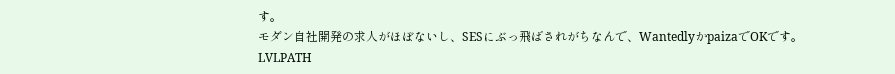す。
モダン自社開発の求人がほぼないし、SESにぶっ飛ばされがちなんで、WantedlyかpaizaでOKです。
LVLPATH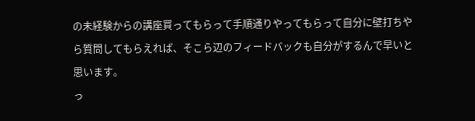の未経験からの講座買ってもらって手順通りやってもらって自分に壁打ちやら質問してもらえれば、そこら辺のフィードバックも自分がするんで早いと思います。
っ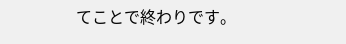てことで終わりです。